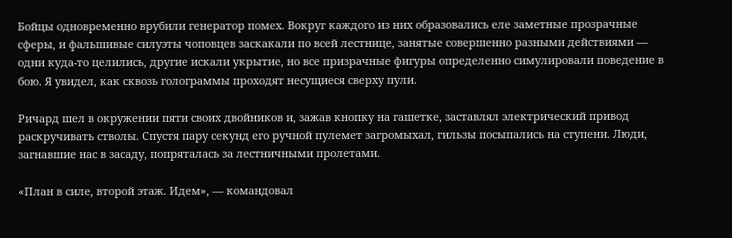Бойцы одновременно врубили генератор помех. Вокруг каждого из них образовались еле заметные прозрачные сферы, и фальшивые силуэты чоповцев заскакали по всей лестнице, занятые совершенно разными действиями — одни куда-то целились, другие искали укрытие, но все призрачные фигуры определенно симулировали поведение в бою. Я увидел, как сквозь голограммы проходят несущиеся сверху пули.

Ричард шел в окружении пяти своих двойников и, зажав кнопку на гашетке, заставлял электрический привод раскручивать стволы. Спустя пару секунд его ручной пулемет загромыхал, гильзы посыпались на ступени. Люди, загнавшие нас в засаду, попряталась за лестничными пролетами.

«План в силе, второй этаж. Идем», — командовал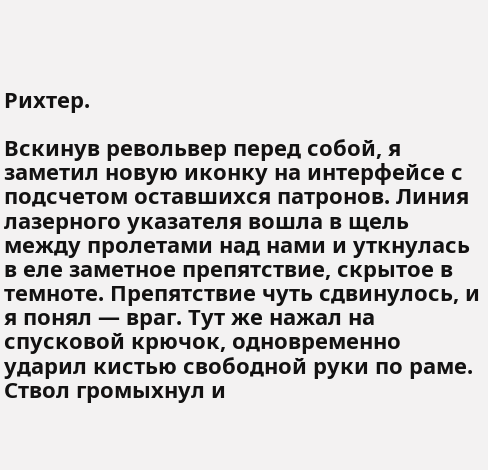Рихтер.

Вскинув револьвер перед собой, я заметил новую иконку на интерфейсе с подсчетом оставшихся патронов. Линия лазерного указателя вошла в щель между пролетами над нами и уткнулась в еле заметное препятствие, скрытое в темноте. Препятствие чуть сдвинулось, и я понял — враг. Тут же нажал на спусковой крючок, одновременно ударил кистью свободной руки по раме. Ствол громыхнул и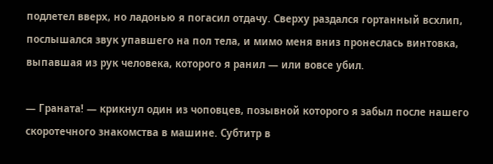подлетел вверх, но ладонью я погасил отдачу. Сверху раздался гортанный всхлип, послышался звук упавшего на пол тела, и мимо меня вниз пронеслась винтовка, выпавшая из рук человека, которого я ранил — или вовсе убил.

— Граната! — крикнул один из чоповцев, позывной которого я забыл после нашего скоротечного знакомства в машине. Субтитр в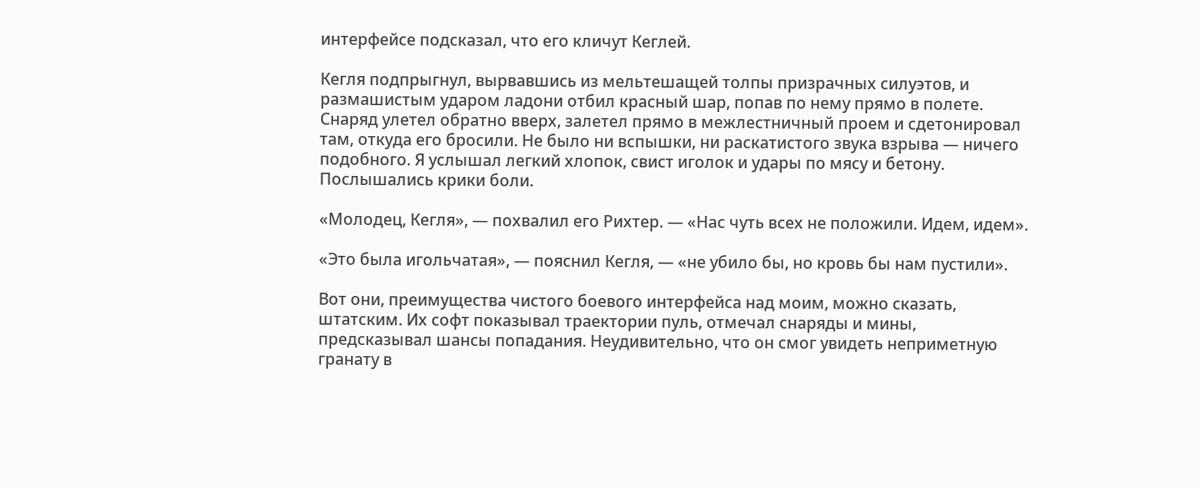интерфейсе подсказал, что его кличут Кеглей.

Кегля подпрыгнул, вырвавшись из мельтешащей толпы призрачных силуэтов, и размашистым ударом ладони отбил красный шар, попав по нему прямо в полете. Снаряд улетел обратно вверх, залетел прямо в межлестничный проем и сдетонировал там, откуда его бросили. Не было ни вспышки, ни раскатистого звука взрыва — ничего подобного. Я услышал легкий хлопок, свист иголок и удары по мясу и бетону. Послышались крики боли.

«Молодец, Кегля», — похвалил его Рихтер. — «Нас чуть всех не положили. Идем, идем».

«Это была игольчатая», — пояснил Кегля, — «не убило бы, но кровь бы нам пустили».

Вот они, преимущества чистого боевого интерфейса над моим, можно сказать, штатским. Их софт показывал траектории пуль, отмечал снаряды и мины, предсказывал шансы попадания. Неудивительно, что он смог увидеть неприметную гранату в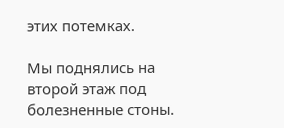этих потемках.

Мы поднялись на второй этаж под болезненные стоны.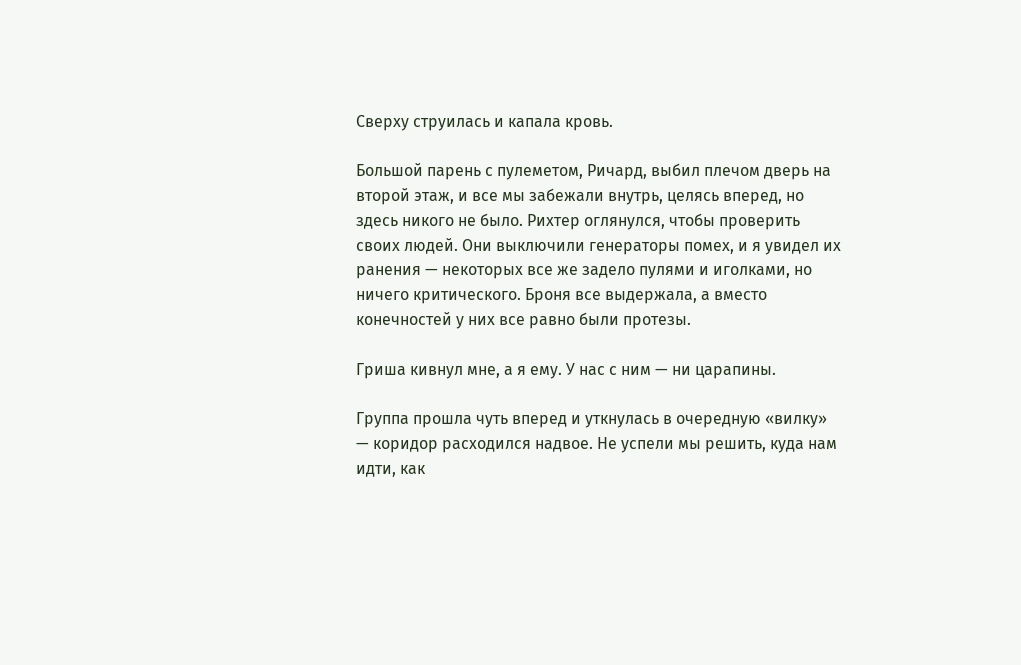Сверху струилась и капала кровь.

Большой парень с пулеметом, Ричард, выбил плечом дверь на второй этаж, и все мы забежали внутрь, целясь вперед, но здесь никого не было. Рихтер оглянулся, чтобы проверить своих людей. Они выключили генераторы помех, и я увидел их ранения — некоторых все же задело пулями и иголками, но ничего критического. Броня все выдержала, а вместо конечностей у них все равно были протезы.

Гриша кивнул мне, а я ему. У нас с ним — ни царапины.

Группа прошла чуть вперед и уткнулась в очередную «вилку» — коридор расходился надвое. Не успели мы решить, куда нам идти, как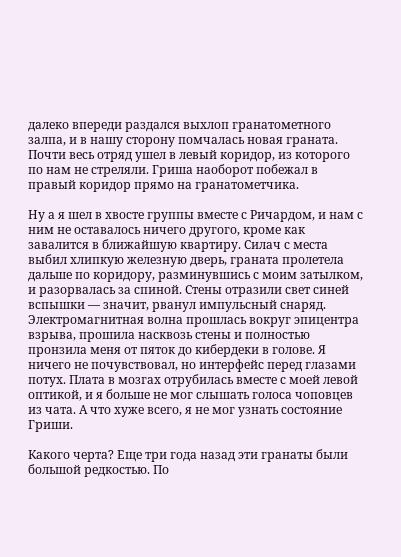далеко впереди раздался выхлоп гранатометного залпа, и в нашу сторону помчалась новая граната. Почти весь отряд ушел в левый коридор, из которого по нам не стреляли. Гриша наоборот побежал в правый коридор прямо на гранатометчика.

Ну а я шел в хвосте группы вместе с Ричардом, и нам с ним не оставалось ничего другого, кроме как завалится в ближайшую квартиру. Силач с места выбил хлипкую железную дверь, граната пролетела дальше по коридору, разминувшись с моим затылком, и разорвалась за спиной. Стены отразили свет синей вспышки — значит, рванул импульсный снаряд. Электромагнитная волна прошлась вокруг эпицентра взрыва, прошила насквозь стены и полностью пронзила меня от пяток до кибердеки в голове. Я ничего не почувствовал, но интерфейс перед глазами потух. Плата в мозгах отрубилась вместе с моей левой оптикой, и я больше не мог слышать голоса чоповцев из чата. А что хуже всего, я не мог узнать состояние Гриши.

Какого черта? Еще три года назад эти гранаты были большой редкостью. По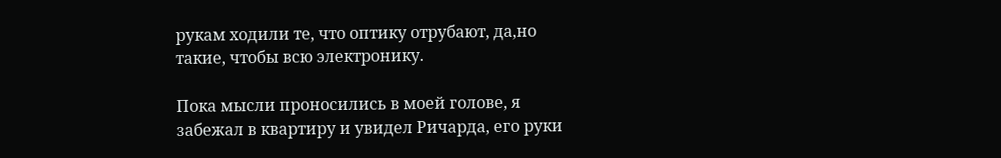рукам ходили те, что оптику отрубают, да,но такие, чтобы всю электронику.

Пока мысли проносились в моей голове, я забежал в квартиру и увидел Ричарда, его руки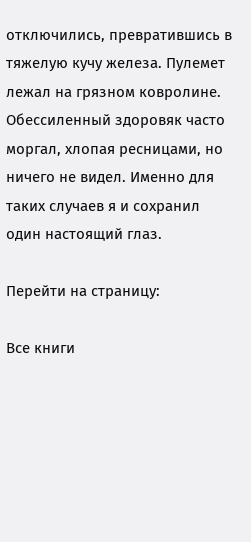отключились, превратившись в тяжелую кучу железа. Пулемет лежал на грязном ковролине. Обессиленный здоровяк часто моргал, хлопая ресницами, но ничего не видел. Именно для таких случаев я и сохранил один настоящий глаз.

Перейти на страницу:

Все книги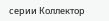серии Коллектор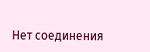Нет соединения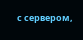с сервером,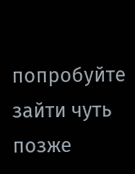попробуйте зайти чуть позже